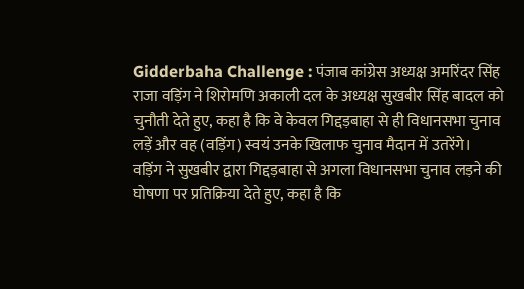Gidderbaha Challenge : पंजाब कांग्रेस अध्यक्ष अमरिंदर सिंह राजा वड़िंग ने शिरोमणि अकाली दल के अध्यक्ष सुखबीर सिंह बादल को चुनौती देते हुए, कहा है कि वे केवल गिद्दड़बाहा से ही विधानसभा चुनाव लड़ें और वह (वड़िंग) स्वयं उनके खिलाफ चुनाव मैदान में उतरेंगे।
वड़िंग ने सुखबीर द्वारा गिद्दड़बाहा से अगला विधानसभा चुनाव लड़ने की घोषणा पर प्रतिक्रिया देते हुए, कहा है कि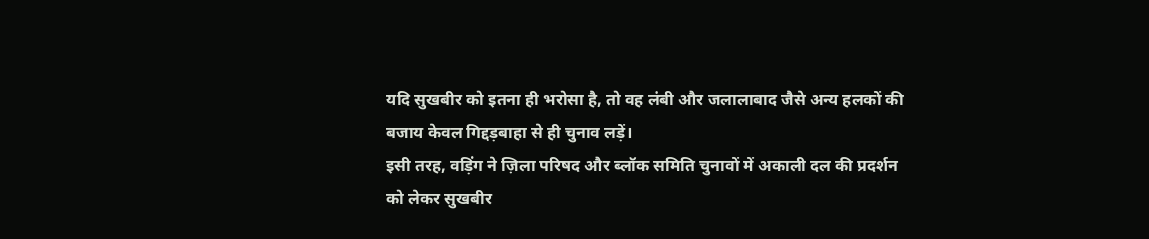यदि सुखबीर को इतना ही भरोसा है, तो वह लंबी और जलालाबाद जैसे अन्य हलकों की बजाय केवल गिद्दड़बाहा से ही चुनाव लड़ें।
इसी तरह, वड़िंग ने ज़िला परिषद और ब्लॉक समिति चुनावों में अकाली दल की प्रदर्शन को लेकर सुखबीर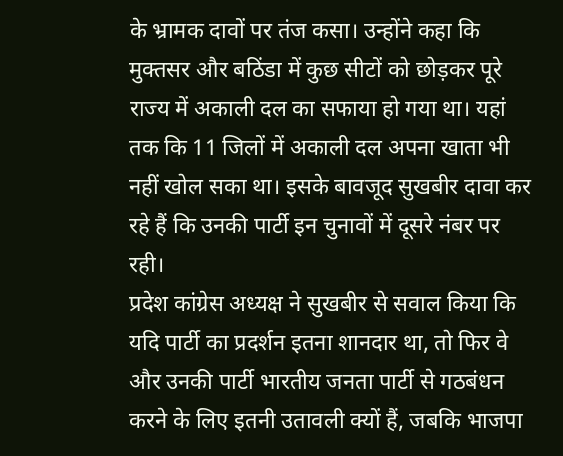के भ्रामक दावों पर तंज कसा। उन्होंने कहा कि मुक्तसर और बठिंडा में कुछ सीटों को छोड़कर पूरे राज्य में अकाली दल का सफाया हो गया था। यहां तक कि 11 जिलों में अकाली दल अपना खाता भी नहीं खोल सका था। इसके बावजूद सुखबीर दावा कर रहे हैं कि उनकी पार्टी इन चुनावों में दूसरे नंबर पर रही।
प्रदेश कांग्रेस अध्यक्ष ने सुखबीर से सवाल किया कि यदि पार्टी का प्रदर्शन इतना शानदार था, तो फिर वे और उनकी पार्टी भारतीय जनता पार्टी से गठबंधन करने के लिए इतनी उतावली क्यों हैं, जबकि भाजपा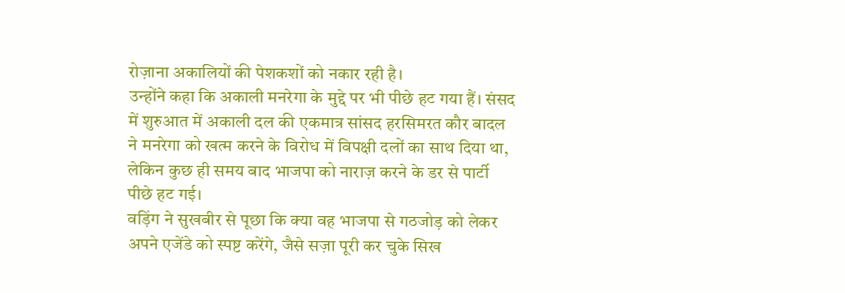रोज़ाना अकालियों की पेशकशों को नकार रही है।
उन्होंने कहा कि अकाली मनरेगा के मुद्दे पर भी पीछे हट गया हैं। संसद में शुरुआत में अकाली दल की एकमात्र सांसद हरसिमरत कौर बादल ने मनरेगा को खत्म करने के विरोध में विपक्षी दलों का साथ दिया था, लेकिन कुछ ही समय बाद भाजपा को नाराज़ करने के डर से पार्टी पीछे हट गई।
वड़िंग ने सुखबीर से पूछा कि क्या वह भाजपा से गठजोड़ को लेकर अपने एजेंडे को स्पष्ट करेंगे, जैसे सज़ा पूरी कर चुके सिख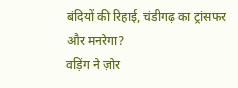बंदियों की रिहाई, चंडीगढ़ का ट्रांसफर और मनरेगा?
वड़िंग ने ज़ोर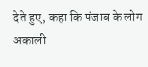देते हुए, कहा कि पंजाब के लोग अकाली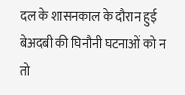दल के शासनकाल के दौरान हुई बेअदबी की घिनौनी घटनाओं को न तो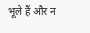भूले हैं और न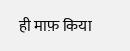ही माफ़ किया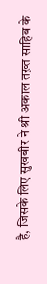है, जिसके लिए सुखबीर ने श्री अकाल तख़्त साहिब के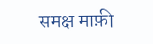समक्ष माफ़ी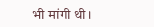भी मांगी थी।